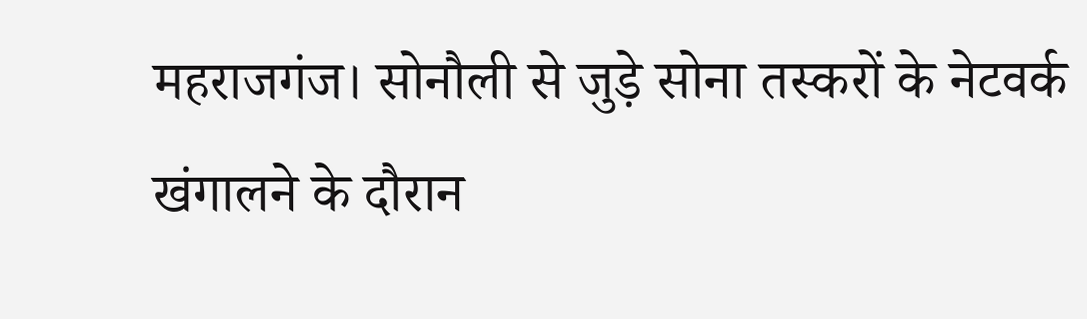महराजगंज। सोनौली से जुड़े सोना तस्करों के नेटवर्क खंगालने के दौरान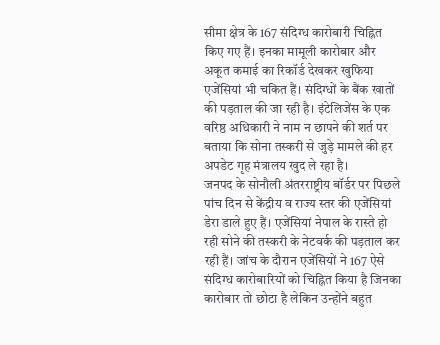सीमा क्षेत्र के 167 संदिग्ध कारोबारी चिह्नित किए गए हैं। इनका मामूली कारोबार और अकूत कमाई का रिकॉर्ड देखकर खुफिया एजेंसियां भी चकित हैं। संदिग्धों के बैंक खातों की पड़ताल की जा रही है। इंटेलिजेंस के एक वरिष्ठ अधिकारी ने नाम न छापने की शर्त पर बताया कि सोना तस्करी से जुड़े मामले की हर अपडेट गृह मंत्रालय खुद ले रहा है।
जनपद के सोनौली अंतरराष्ट्रीय बॉर्डर पर पिछले पांच दिन से केंद्रीय व राज्य स्तर की एजेंसियां डेरा डाले हुए हैं। एजेंसियां नेपाल के रास्ते हो रही सोने की तस्करी के नेटवर्क की पड़ताल कर रही हैं। जांच के दौरान एजेंसियों ने 167 ऐसे संदिग्ध कारोबारियों को चिह्नित किया है जिनका कारोबार तो छोटा है लेकिन उन्होंने बहुत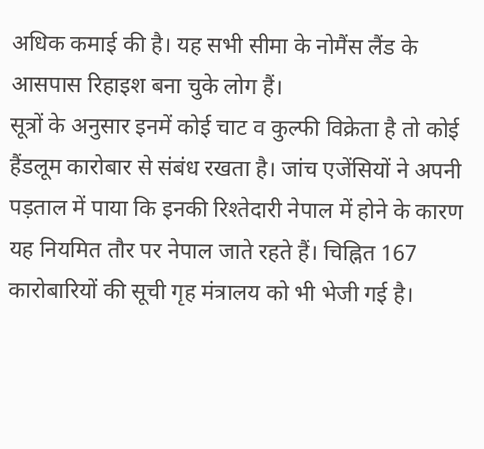अधिक कमाई की है। यह सभी सीमा के नोमैंस लैंड के आसपास रिहाइश बना चुके लोग हैं।
सूत्रों के अनुसार इनमें कोई चाट व कुल्फी विक्रेता है तो कोई हैंडलूम कारोबार से संबंध रखता है। जांच एजेंसियों ने अपनी पड़ताल में पाया कि इनकी रिश्तेदारी नेपाल में होने के कारण यह नियमित तौर पर नेपाल जाते रहते हैं। चिह्नित 167 कारोबारियों की सूची गृह मंत्रालय को भी भेजी गई है।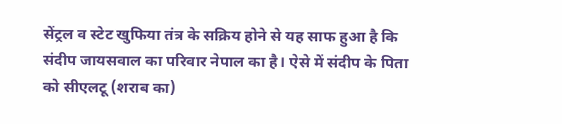सेंट्रल व स्टेट खुफिया तंत्र के सक्रिय होने से यह साफ हुआ है कि संदीप जायसवाल का परिवार नेपाल का है। ऐसे में संदीप के पिता को सीएलटू (शराब का)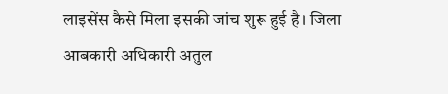लाइसेंस कैसे मिला इसकी जांच शुरू हुई है। जिला आबकारी अधिकारी अतुल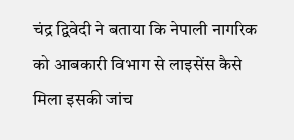चंद्र द्विवेदी ने बताया कि नेपाली नागरिक को आबकारी विभाग से लाइसेंस कैसे मिला इसकी जांच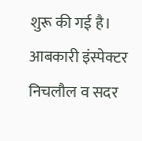शुरू की गई है। आबकारी इंस्पेक्टर निचलौल व सदर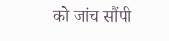को जांच सौंपी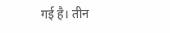गई है। तीन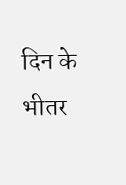दिन के भीतर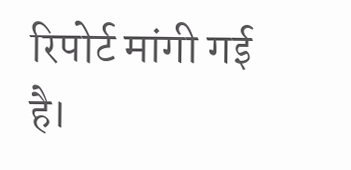रिपोर्ट मांगी गई है।